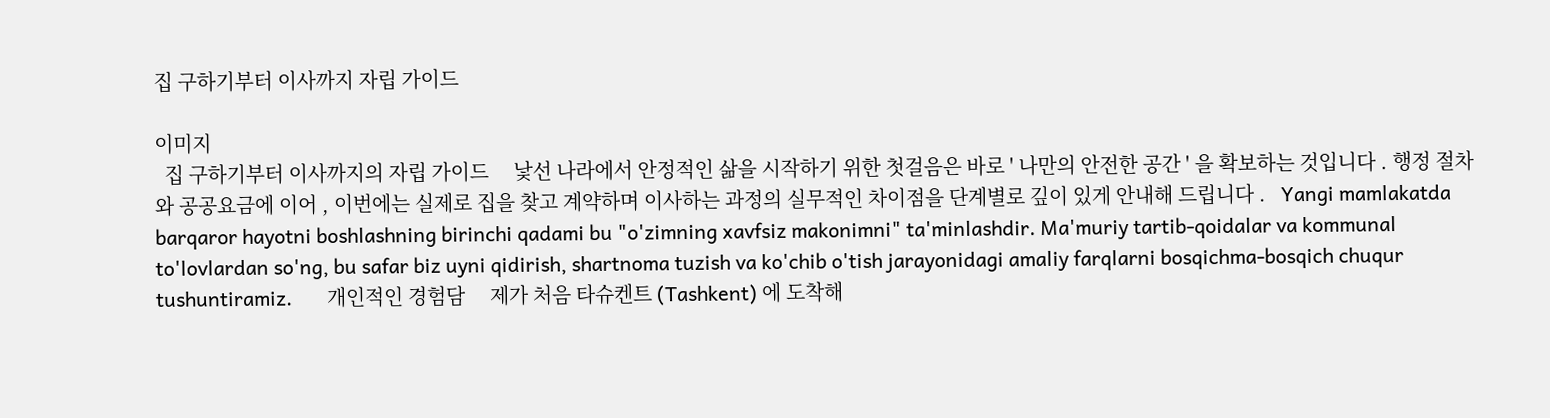집 구하기부터 이사까지 자립 가이드

이미지
  집 구하기부터 이사까지의 자립 가이드     낯선 나라에서 안정적인 삶을 시작하기 위한 첫걸음은 바로 ' 나만의 안전한 공간 ' 을 확보하는 것입니다 . 행정 절차와 공공요금에 이어 , 이번에는 실제로 집을 찾고 계약하며 이사하는 과정의 실무적인 차이점을 단계별로 깊이 있게 안내해 드립니다 .   Yangi mamlakatda barqaror hayotni boshlashning birinchi qadami bu "o'zimning xavfsiz makonimni" ta'minlashdir. Ma'muriy tartib-qoidalar va kommunal to'lovlardan so'ng, bu safar biz uyni qidirish, shartnoma tuzish va ko'chib o'tish jarayonidagi amaliy farqlarni bosqichma-bosqich chuqur tushuntiramiz.       개인적인 경험담     제가 처음 타슈켄트 (Tashkent) 에 도착해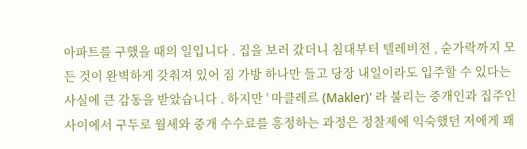아파트를 구했을 때의 일입니다 . 집을 보러 갔더니 침대부터 텔레비전 , 숟가락까지 모든 것이 완벽하게 갖춰져 있어 짐 가방 하나만 들고 당장 내일이라도 입주할 수 있다는 사실에 큰 감동을 받았습니다 . 하지만 ' 마클레르 (Makler)' 라 불리는 중개인과 집주인 사이에서 구두로 월세와 중개 수수료를 흥정하는 과정은 정찰제에 익숙했던 저에게 꽤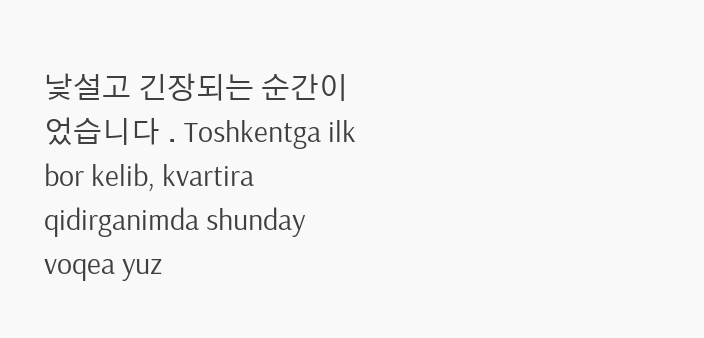낯설고 긴장되는 순간이었습니다 . Toshkentga ilk bor kelib, kvartira qidirganimda shunday voqea yuz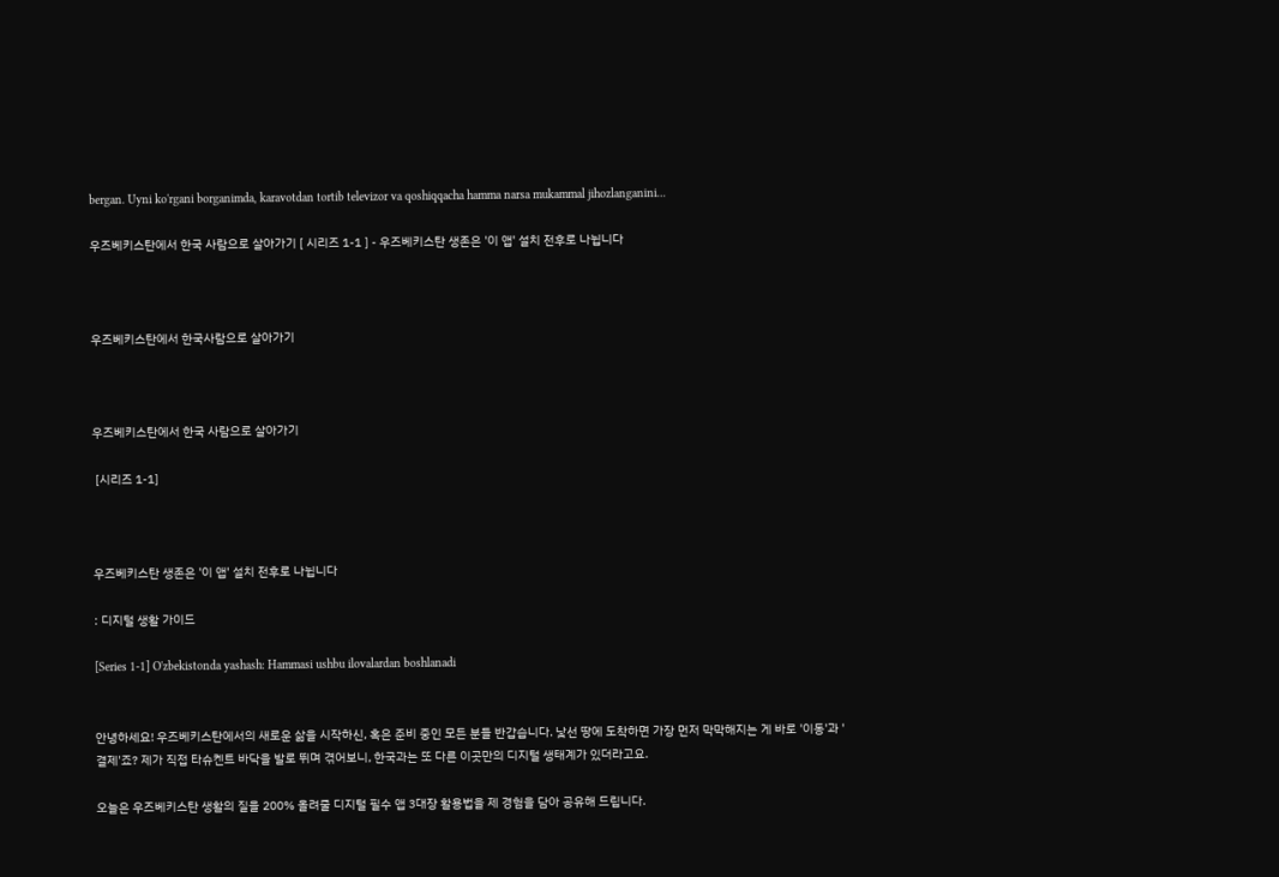bergan. Uyni ko'rgani borganimda, karavotdan tortib televizor va qoshiqqacha hamma narsa mukammal jihozlanganini...

우즈베키스탄에서 한국 사람으로 살아가기 [ 시리즈 1-1 ] - 우즈베키스탄 생존은 '이 앱' 설치 전후로 나뉩니다



우즈베키스탄에서 한국사람으로 살아가기



우즈베키스탄에서 한국 사람으로 살아가기

 [시리즈 1-1]



우즈베키스탄 생존은 '이 앱' 설치 전후로 나뉩니다

: 디지털 생활 가이드

[Series 1-1] O'zbekistonda yashash: Hammasi ushbu ilovalardan boshlanadi


안녕하세요! 우즈베키스탄에서의 새로운 삶을 시작하신, 혹은 준비 중인 모든 분들 반갑습니다. 낯선 땅에 도착하면 가장 먼저 막막해지는 게 바로 '이동'과 '결제'죠? 제가 직접 타슈켄트 바닥을 발로 뛰며 겪어보니, 한국과는 또 다른 이곳만의 디지털 생태계가 있더라고요.

오늘은 우즈베키스탄 생활의 질을 200% 올려줄 디지털 필수 앱 3대장 활용법을 제 경험을 담아 공유해 드립니다.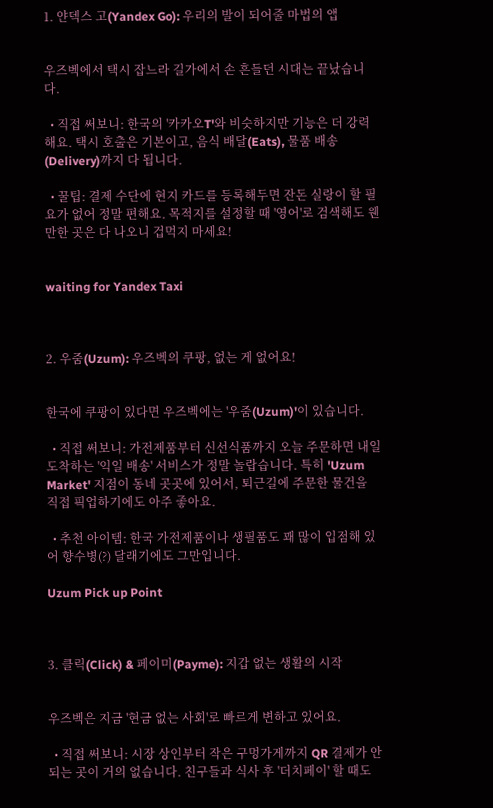1. 얀덱스 고(Yandex Go): 우리의 발이 되어줄 마법의 앱


우즈벡에서 택시 잡느라 길가에서 손 흔들던 시대는 끝났습니다.

  • 직접 써보니: 한국의 '카카오T'와 비슷하지만 기능은 더 강력해요. 택시 호출은 기본이고, 음식 배달(Eats), 물품 배송(Delivery)까지 다 됩니다.

  • 꿀팁: 결제 수단에 현지 카드를 등록해두면 잔돈 실랑이 할 필요가 없어 정말 편해요. 목적지를 설정할 때 '영어'로 검색해도 웬만한 곳은 다 나오니 겁먹지 마세요!


waiting for Yandex Taxi



2. 우줌(Uzum): 우즈벡의 쿠팡, 없는 게 없어요!


한국에 쿠팡이 있다면 우즈벡에는 '우줌(Uzum)'이 있습니다.

  • 직접 써보니: 가전제품부터 신선식품까지 오늘 주문하면 내일 도착하는 '익일 배송' 서비스가 정말 놀랍습니다. 특히 'Uzum Market' 지점이 동네 곳곳에 있어서, 퇴근길에 주문한 물건을 직접 픽업하기에도 아주 좋아요.

  • 추천 아이템: 한국 가전제품이나 생필품도 꽤 많이 입점해 있어 향수병(?) 달래기에도 그만입니다.

Uzum Pick up Point



3. 클릭(Click) & 페이미(Payme): 지갑 없는 생활의 시작


우즈벡은 지금 '현금 없는 사회'로 빠르게 변하고 있어요.

  • 직접 써보니: 시장 상인부터 작은 구멍가게까지 QR 결제가 안 되는 곳이 거의 없습니다. 친구들과 식사 후 '더치페이' 할 때도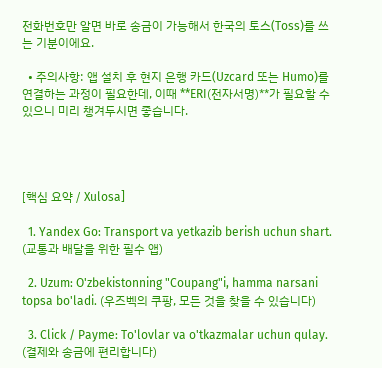전화번호만 알면 바로 송금이 가능해서 한국의 토스(Toss)를 쓰는 기분이에요.

  • 주의사항: 앱 설치 후 현지 은행 카드(Uzcard 또는 Humo)를 연결하는 과정이 필요한데, 이때 **ERI(전자서명)**가 필요할 수 있으니 미리 챙겨두시면 좋습니다.




[핵심 요약 / Xulosa]

  1. Yandex Go: Transport va yetkazib berish uchun shart. (교통과 배달을 위한 필수 앱)

  2. Uzum: O'zbekistonning "Coupang"i, hamma narsani topsa bo'ladi. (우즈벡의 쿠팡, 모든 것을 찾을 수 있습니다)

  3. Click / Payme: To'lovlar va o'tkazmalar uchun qulay. (결제와 송금에 편리합니다)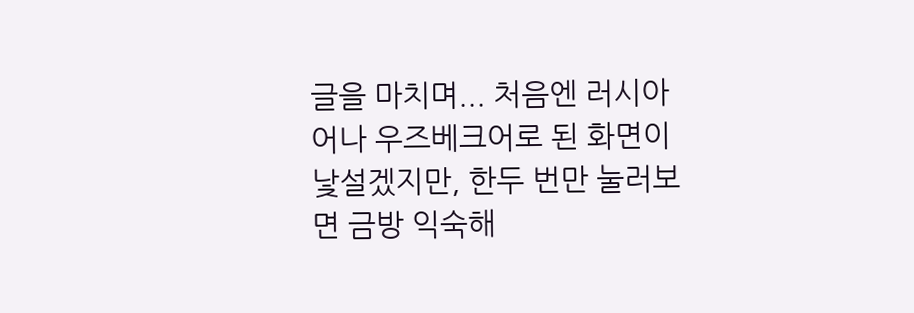글을 마치며... 처음엔 러시아어나 우즈베크어로 된 화면이 낯설겠지만, 한두 번만 눌러보면 금방 익숙해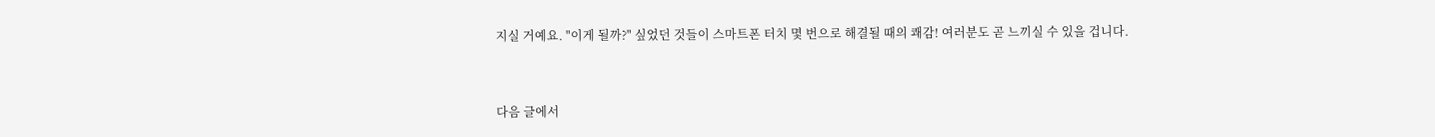지실 거예요. "이게 될까?" 싶었던 것들이 스마트폰 터치 몇 번으로 해결될 때의 쾌감! 여러분도 곧 느끼실 수 있을 겁니다.


다음 글에서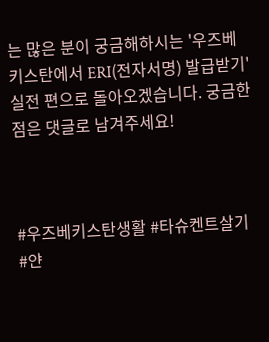는 많은 분이 궁금해하시는 '우즈베키스탄에서 ERI(전자서명) 발급받기' 실전 편으로 돌아오겠습니다. 궁금한 점은 댓글로 남겨주세요!



#우즈베키스탄생활 #타슈켄트살기 #얀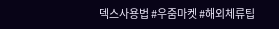덱스사용법 #우줌마켓 #해외체류팁